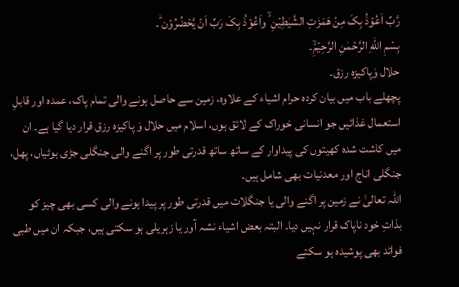رَّبِّ اَعُوۡذُ بِکَ مِنۡ ھَمَزٰتِ الشَّیٰطِیۡنِ ۙ واَعُوۡذُ بِکَ رَبِّ اَنۡ یَّحۡضُرُوۡن ؕ۔
بِسۡمِ اللّٰهِ الرَّحۡمٰنِ الرَّحِيۡمِۙ۔
حلال وَپاکیزہ رزق۔
پچھلے باب میں بیان کردہ حرام اشیاء کے علاوہ، زمین سے حاصل ہونے والی تمام پاک، عمدہ اور قابلِ استعمال غذائیں جو انسانی خوراک کے لائق ہوں، اسلام میں حلال وَ پاکیزہ رزق قرار دیا گیا ہے۔ ان میں کاشت شدہ کھیتوں کی پیداوار کے ساتھ ساتھ قدرتی طور پر اگنے والی جنگلی جڑی بوٹیاں، پھل، جنگلی اناج اور معدنیات بھی شامل ہیں۔
اللہ تعالیٰ نے زمین پر اگنے والی یا جنگلات میں قدرتی طور پر پیدا ہونے والی کسی بھی چیز کو بذاتِ خود ناپاک قرار نہیں دیا۔ البتہ بعض اشیاء نشہ آور یا زہریلی ہو سکتی ہیں، جبکہ ان میں طبی فوائد بھی پوشیدہ ہو سکتے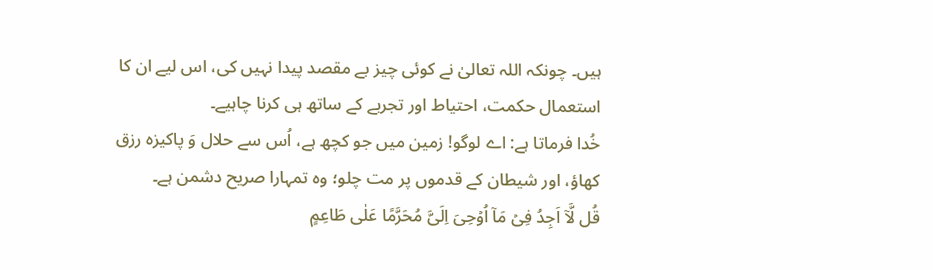ہیں۔ چونکہ اللہ تعالیٰ نے کوئی چیز بے مقصد پیدا نہیں کی، اس لیے ان کا استعمال حکمت، احتیاط اور تجربے کے ساتھ ہی کرنا چاہیے۔
خُدا فرماتا ہے: اے لوگو! زمین میں جو کچھ ہے، اُس سے حلال وَ پاکیزہ رزق کھاؤ، اور شیطان کے قدموں پر مت چلو؛ وہ تمہارا صریح دشمن ہے۔
قُل لَّاۤ اَجِدُ فِىۡ مَاۤ اُوۡحِىَ اِلَىَّ مُحَرَّمًا عَلٰى طَاعِمٍ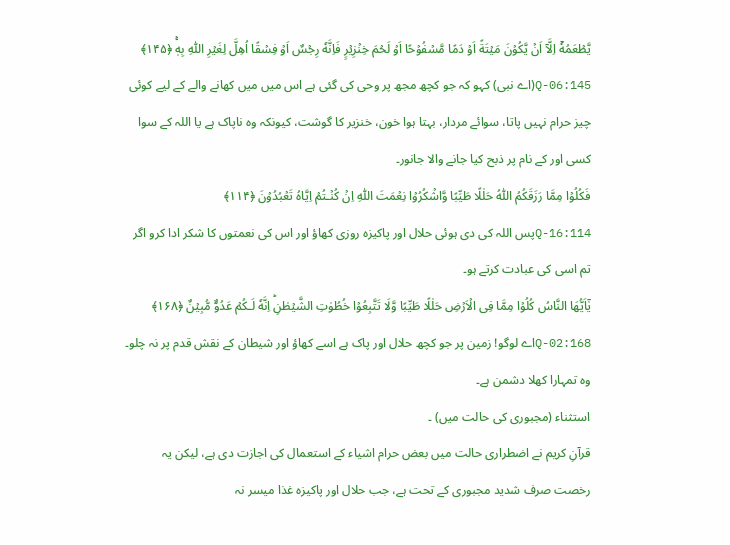يَّطۡعَمُهٗۤ اِلَّاۤ اَنۡ يَّكُوۡنَ مَيۡتَةً اَوۡ دَمًا مَّسۡفُوۡحًا اَوۡ لَحۡمَ خِنۡزِيۡرٍ فَاِنَّهٗ رِجۡسٌ اَوۡ فِسۡقًا اُهِلَّ لِغَيۡرِ اللّٰهِ بِهٖۚ ﴿۱۴۵﴾
Q-06:145(اے نبی) کہو کہ جو کچھ مجھ پر وحی کی گئی ہے اس میں میں کھانے والے کے لیے کوئی چیز حرام نہیں پاتا، سوائے مردار، بہتا ہوا خون، خنزیر کا گوشت، کیونکہ وہ ناپاک ہے یا اللہ کے سوا کسی اور کے نام پر ذبح کیا جانے والا جانور۔
فَكُلُوۡا مِمَّا رَزَقَكُمُ اللّٰهُ حَلٰلًا طَيِّبًا وَّاشۡكُرُوۡا نِعۡمَتَ اللّٰهِ اِنۡ كُنۡـتُمۡ اِيَّاهُ تَعۡبُدُوۡنَ ﴿۱۱۴﴾
Q-16:114پس اللہ کی دی ہوئی حلال اور پاکیزہ روزی کھاؤ اور اس کی نعمتوں کا شکر ادا کرو اگر تم اسی کی عبادت کرتے ہو۔
يٰٓاَيُّهَا النَّاسُ كُلُوۡا مِمَّا فِى الۡاَرۡضِ حَلٰلًا طَيِّبًا وَّلَا تَتَّبِعُوۡا خُطُوٰتِ الشَّيۡطٰنِؕ اِنَّهٗ لَـكُمۡ عَدُوٌّ مُّبِيۡنٌ ﴿۱۶۸﴾
Q-02:168اے لوگو! زمین پر جو کچھ حلال اور پاک ہے اسے کھاؤ اور شیطان کے نقش قدم پر نہ چلو۔ وہ تمہارا کھلا دشمن ہے۔
استثناء (مجبوری کی حالت میں) ۔
قرآنِ کریم نے اضطراری حالت میں بعض حرام اشیاء کے استعمال کی اجازت دی ہے، لیکن یہ رخصت صرف شدید مجبوری کے تحت ہے، جب حلال اور پاکیزہ غذا میسر نہ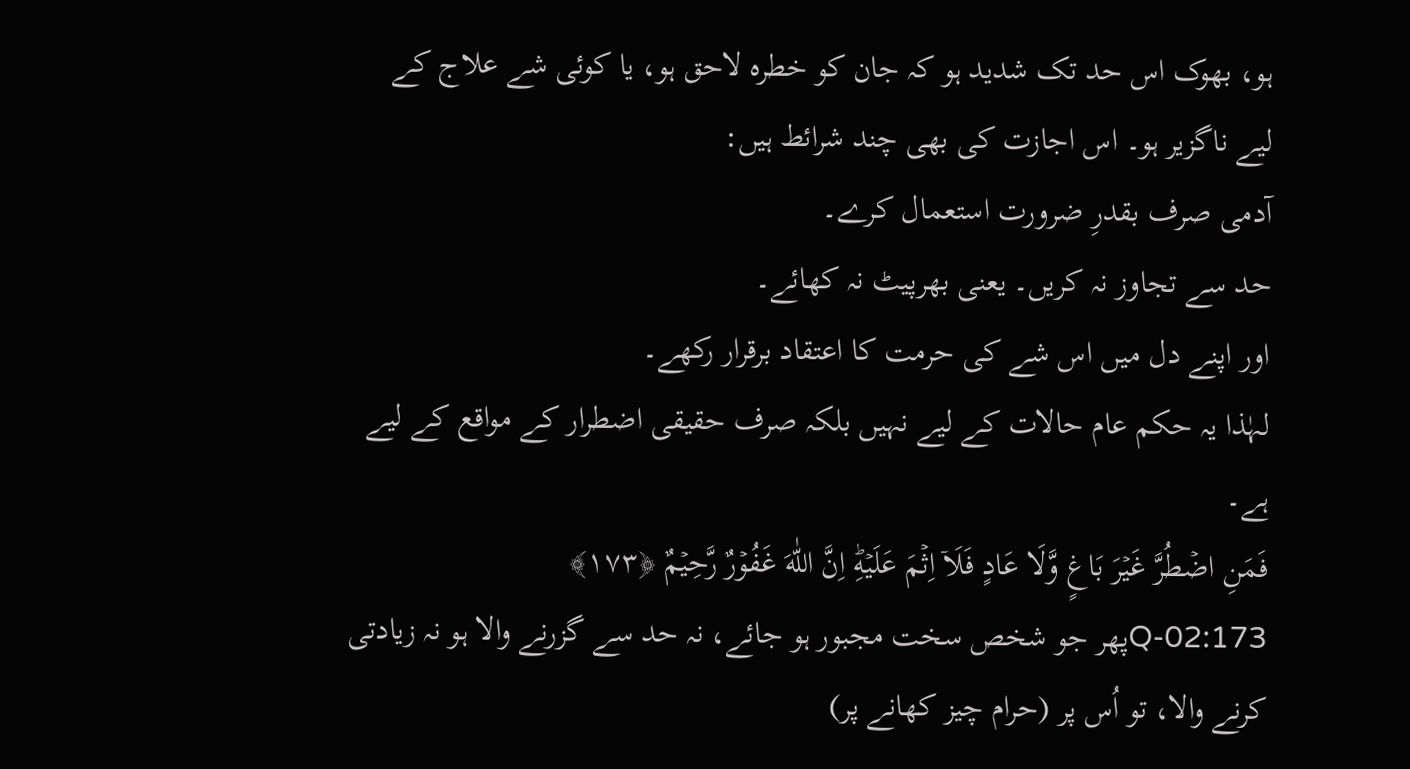ہو، بھوک اس حد تک شدید ہو کہ جان کو خطرہ لاحق ہو، یا کوئی شے علاج کے لیے ناگزیر ہو۔ اس اجازت کی بھی چند شرائط ہیں:
آدمی صرف بقدرِ ضرورت استعمال کرے۔
حد سے تجاوز نہ کریں۔ یعنی بھرپیٹ نہ کھائے۔
اور اپنے دل میں اس شے کی حرمت کا اعتقاد برقرار رکھے۔
لہٰذا یہ حکم عام حالات کے لیے نہیں بلکہ صرف حقیقی اضطرار کے مواقع کے لیے ہے۔
فَمَنِ اضۡطُرَّ غَيۡرَ بَاغٍ وَّلَا عَادٍ فَلَاۤ اِثۡمَ عَلَيۡهِؕ اِنَّ اللّٰهَ غَفُوۡرٌ رَّحِيۡمٌ ﴿۱۷۳﴾
Q-02:173پھر جو شخص سخت مجبور ہو جائے، نہ حد سے گزرنے والا ہو نہ زیادتی کرنے والا، تو اُس پر (حرام چیز کھانے پر)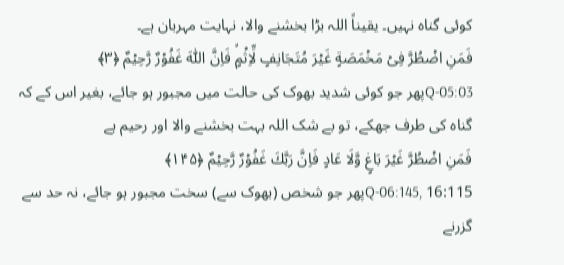کوئی گناہ نہیں۔ یقیناً اللہ بڑا بخشنے والا، نہایت مہربان ہے۔
فَمَنِ اضۡطُرَّ فِىۡ مَخۡمَصَةٍ غَيۡرَ مُتَجَانِفٍ لِّاِثۡمٍۙ فَاِنَّ اللّٰهَ غَفُوۡرٌ رَّحِيۡمٌ ﴿۳﴾
Q-05:03پھر جو کوئی شدید بھوک کی حالت میں مجبور ہو جائے، بغیر اس کے کہ گناہ کی طرف جھکے، تو بے شک اللہ بہت بخشنے والا اور رحیم ہے
فَمَنِ اضۡطُرَّ غَيۡرَ بَاغٍ وَّلَا عَادٍ فَاِنَّ رَبَّكَ غَفُوۡرٌ رَّحِيۡمٌ ﴿۱۴۵﴾
Q-06:145, 16:115پھر جو شخص (بھوک سے) سخت مجبور ہو جائے، نہ حد سے گزرنے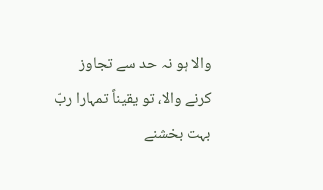والا ہو نہ حد سے تجاوز کرنے والا، تو یقیناً تمہارا ربّ بہت بخشنے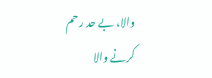والا، بے حد رحم کرنے والا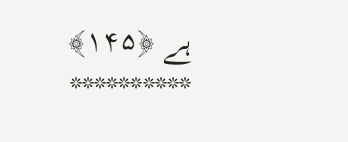ہے ﴿۱۴۵﴾
**********